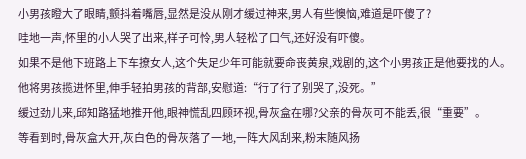小男孩瞪大了眼睛,颤抖着嘴唇,显然是没从刚才缓过神来,男人有些懊恼,难道是吓傻了?
哇地一声,怀里的小人哭了出来,样子可怜,男人轻松了口气,还好没有吓傻。
如果不是他下班路上下车撩女人,这个失足少年可能就要命丧黄泉,戏剧的,这个小男孩正是他要找的人。
他将男孩揽进怀里,伸手轻拍男孩的背部,安慰道:“行了行了别哭了,没死。”
缓过劲儿来,邱知路猛地推开他,眼神慌乱四顾环视,骨灰盒在哪?父亲的骨灰可不能丢,很“重要”。
等看到时,骨灰盒大开,灰白色的骨灰落了一地,一阵大风刮来,粉末随风扬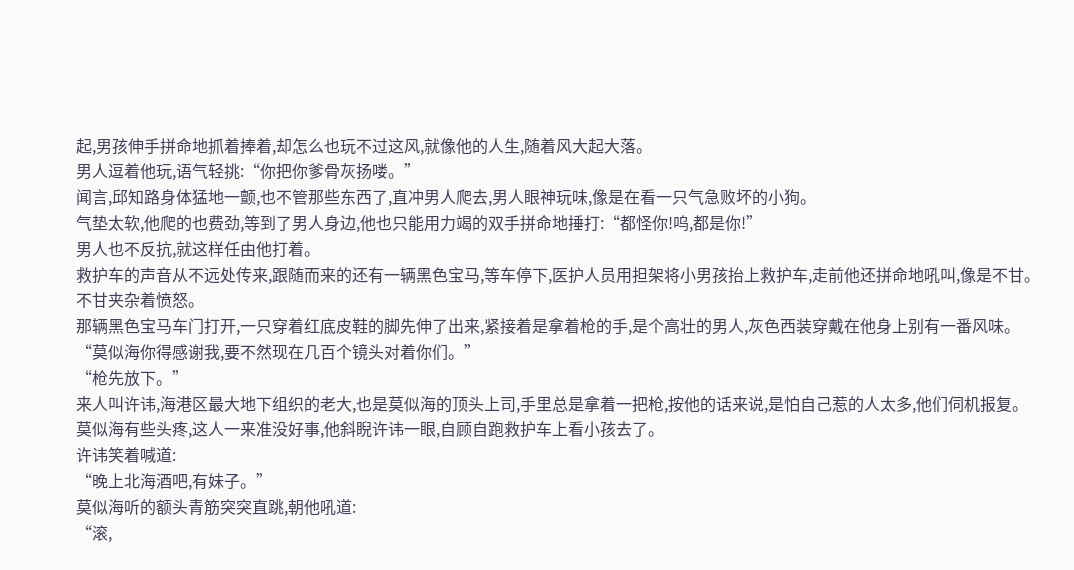起,男孩伸手拼命地抓着捧着,却怎么也玩不过这风,就像他的人生,随着风大起大落。
男人逗着他玩,语气轻挑:“你把你爹骨灰扬喽。”
闻言,邱知路身体猛地一颤,也不管那些东西了,直冲男人爬去,男人眼神玩味,像是在看一只气急败坏的小狗。
气垫太软,他爬的也费劲,等到了男人身边,他也只能用力竭的双手拼命地捶打:“都怪你!呜,都是你!”
男人也不反抗,就这样任由他打着。
救护车的声音从不远处传来,跟随而来的还有一辆黑色宝马,等车停下,医护人员用担架将小男孩抬上救护车,走前他还拼命地吼叫,像是不甘。
不甘夹杂着愤怒。
那辆黑色宝马车门打开,一只穿着红底皮鞋的脚先伸了出来,紧接着是拿着枪的手,是个高壮的男人,灰色西装穿戴在他身上别有一番风味。
“莫似海你得感谢我,要不然现在几百个镜头对着你们。”
“枪先放下。”
来人叫许讳,海港区最大地下组织的老大,也是莫似海的顶头上司,手里总是拿着一把枪,按他的话来说,是怕自己惹的人太多,他们伺机报复。
莫似海有些头疼,这人一来准没好事,他斜睨许讳一眼,自顾自跑救护车上看小孩去了。
许讳笑着喊道:
“晚上北海酒吧,有妹子。”
莫似海听的额头青筋突突直跳,朝他吼道:
“滚,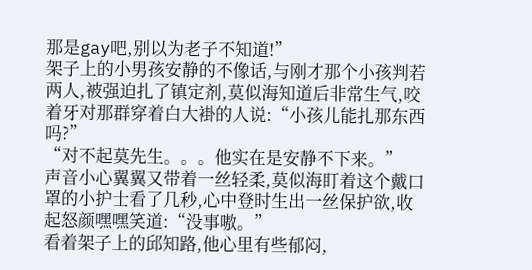那是gay吧,别以为老子不知道!”
架子上的小男孩安静的不像话,与刚才那个小孩判若两人,被强迫扎了镇定剂,莫似海知道后非常生气,咬着牙对那群穿着白大褂的人说:“小孩儿能扎那东西吗?”
“对不起莫先生。。。他实在是安静不下来。”
声音小心翼翼又带着一丝轻柔,莫似海盯着这个戴口罩的小护士看了几秒,心中登时生出一丝保护欲,收起怒颜嘿嘿笑道:“没事嗷。”
看着架子上的邱知路,他心里有些郁闷,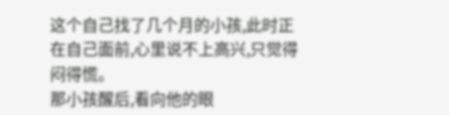这个自己找了几个月的小孩,此时正在自己面前,心里说不上高兴,只觉得闷得慌。
那小孩醒后,看向他的眼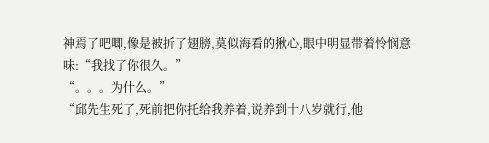神焉了吧唧,像是被折了翅膀,莫似海看的揪心,眼中明显带着怜悯意味:“我找了你很久。”
“。。。为什么。”
“邱先生死了,死前把你托给我养着,说养到十八岁就行,他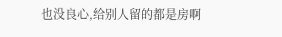也没良心,给别人留的都是房啊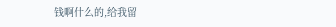钱啊什么的,给我留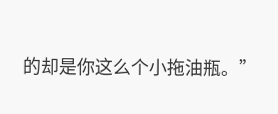的却是你这么个小拖油瓶。”